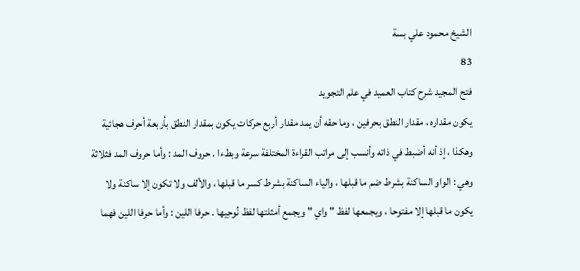الشيخ محمود علي بسة
83
فتح المجيد شرح كتاب العميد في علم التجويد
يكون مقداره ، مقدار النطق بحرفين ، وما حقه أن يمد مقدار أربع حركات يكون بمقدار النطق بأربعة أحرف هجائية وهكذا ، إذ أنه أضبط في ذاته وأنسب إلى مراتب القراءة المختلفة سرعة وبطءا . حروف المد : وأما حروف المد فثلاثة وهي : الواو الساكنة بشرط ضم ما قبلها ، والياء الساكنة بشرط كسر ما قبلها ، والألف ولا تكون إلا ساكنة ولا يكون ما قبلها إلا مفتوحا ، ويجمعها لفظ " واي " ويجمع أمثلتها لفظ نُوحِيها . حرفا اللين : وأما حرفا اللين فهما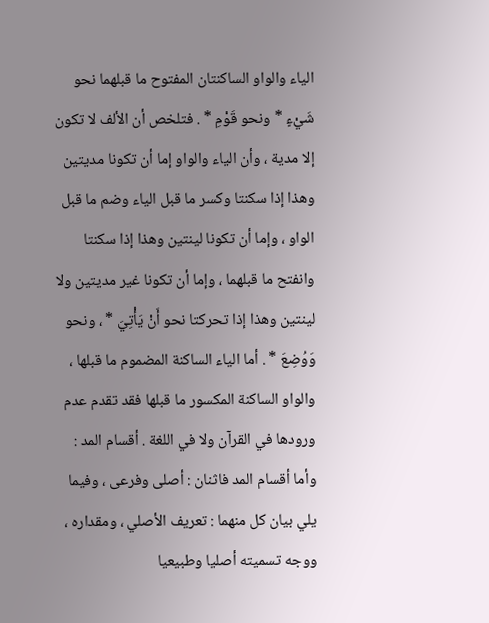الياء والواو الساكنتان المفتوح ما قبلهما نحو شَيْءٍ * ونحو قَوْمِ * . فتلخص أن الألف لا تكون إلا مدية ، وأن الياء والواو إما أن تكونا مديتين وهذا إذا سكنتا وكسر ما قبل الياء وضم ما قبل الواو ، وإما أن تكونا لينتين وهذا إذا سكنتا وانفتح ما قبلهما ، وإما أن تكونا غير مديتين ولا لينتين وهذا إذا تحركتا نحو أَنْ يَأْتِيَ * ، ونحو وَوُضِعَ * . أما الياء الساكنة المضموم ما قبلها ، والواو الساكنة المكسور ما قبلها فقد تقدم عدم ورودها في القرآن ولا في اللغة . أقسام المد : وأما أقسام المد فاثنان : أصلى وفرعى ، وفيما يلي بيان كل منهما : تعريف الأصلي ، ومقداره ، ووجه تسميته أصليا وطبيعيا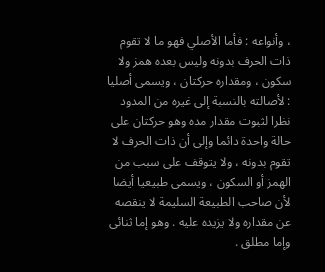، وأنواعه : فأما الأصلي فهو ما لا تقوم ذات الحرف بدونه وليس بعده همز ولا سكون ، ومقداره حركتان ، ويسمى أصليا : لأصالته بالنسبة إلى غيره من المدود نظرا لثبوت مقدار مده وهو حركتان على حالة واحدة دائما وإلى أن ذات الحرف لا تقوم بدونه ، ولا يتوقف على سبب من الهمز أو السكون ، ويسمى طبيعيا أيضا لأن صاحب الطبيعة السليمة لا ينقصه عن مقداره ولا يزيده عليه . وهو إما ثنائى وإما مطلق .